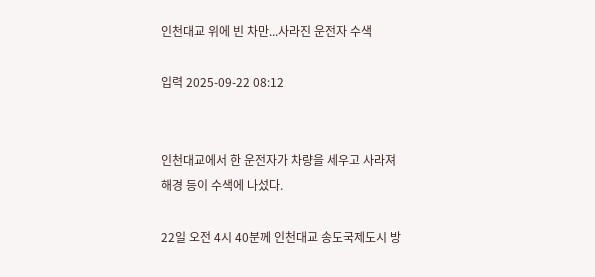인천대교 위에 빈 차만...사라진 운전자 수색

입력 2025-09-22 08:12


인천대교에서 한 운전자가 차량을 세우고 사라져 해경 등이 수색에 나섰다.

22일 오전 4시 40분께 인천대교 송도국제도시 방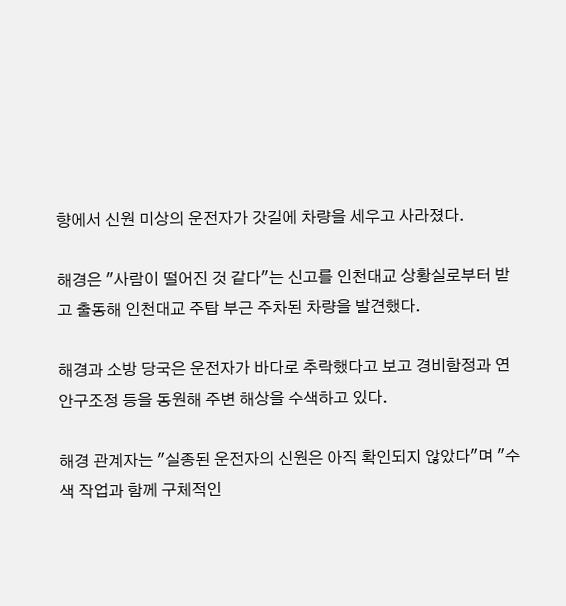향에서 신원 미상의 운전자가 갓길에 차량을 세우고 사라졌다.

해경은 "사람이 떨어진 것 같다"는 신고를 인천대교 상황실로부터 받고 출동해 인천대교 주탑 부근 주차된 차량을 발견했다.

해경과 소방 당국은 운전자가 바다로 추락했다고 보고 경비함정과 연안구조정 등을 동원해 주변 해상을 수색하고 있다.

해경 관계자는 "실종된 운전자의 신원은 아직 확인되지 않았다"며 "수색 작업과 함께 구체적인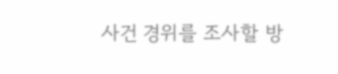사건 경위를 조사할 방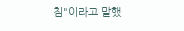침"이라고 말했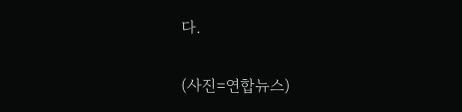다.

(사진=연합뉴스)